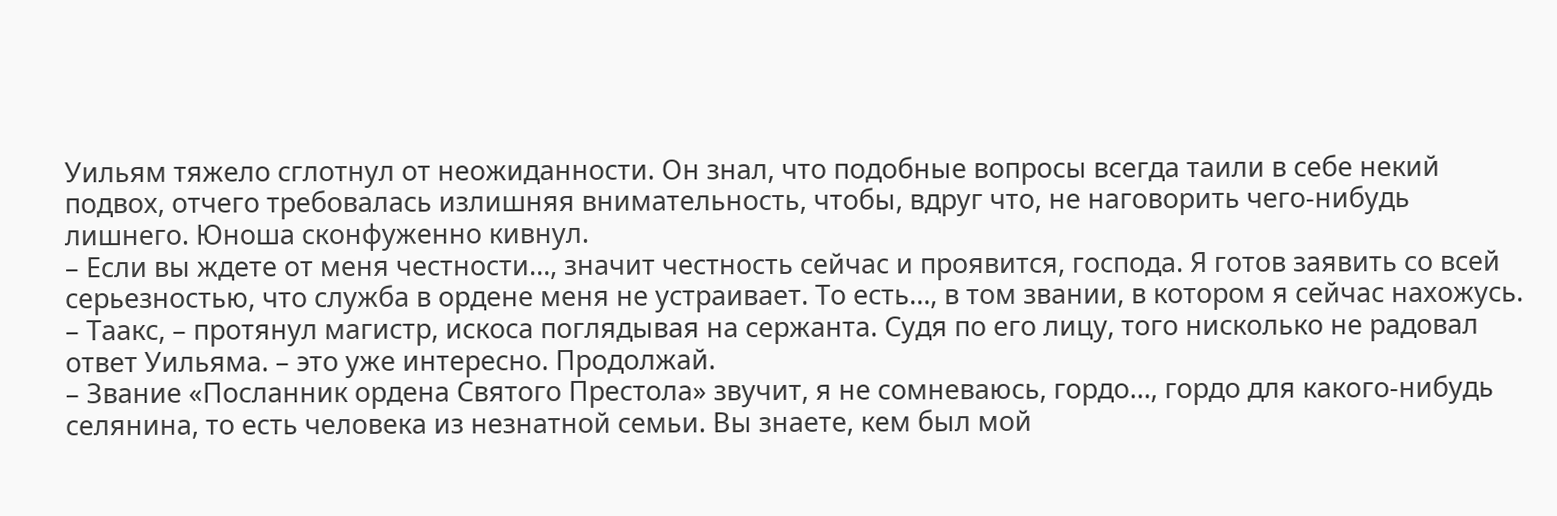Уильям тяжело сглотнул от неожиданности. Он знал, что подобные вопросы всегда таили в себе некий подвох, отчего требовалась излишняя внимательность, чтобы, вдруг что, не наговорить чего-нибудь лишнего. Юноша сконфуженно кивнул.
– Если вы ждете от меня честности…, значит честность сейчас и проявится, господа. Я готов заявить со всей серьезностью, что служба в ордене меня не устраивает. То есть…, в том звании, в котором я сейчас нахожусь.
– Таакс, – протянул магистр, искоса поглядывая на сержанта. Судя по его лицу, того нисколько не радовал ответ Уильяма. – это уже интересно. Продолжай.
– Звание «Посланник ордена Святого Престола» звучит, я не сомневаюсь, гордо…, гордо для какого-нибудь селянина, то есть человека из незнатной семьи. Вы знаете, кем был мой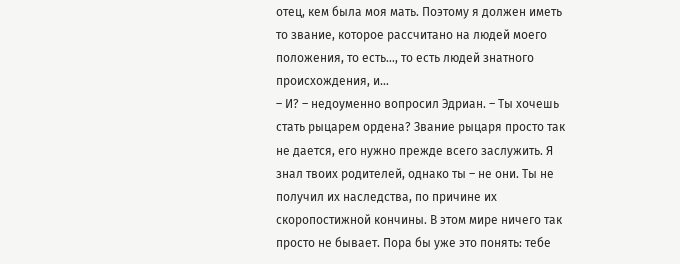отец, кем была моя мать. Поэтому я должен иметь то звание, которое рассчитано на людей моего положения, то есть…, то есть людей знатного происхождения, и…
– И? – недоуменно вопросил Эдриан. – Ты хочешь стать рыцарем ордена? Звание рыцаря просто так не дается, его нужно прежде всего заслужить. Я знал твоих родителей, однако ты – не они. Ты не получил их наследства, по причине их скоропостижной кончины. В этом мире ничего так просто не бывает. Пора бы уже это понять: тебе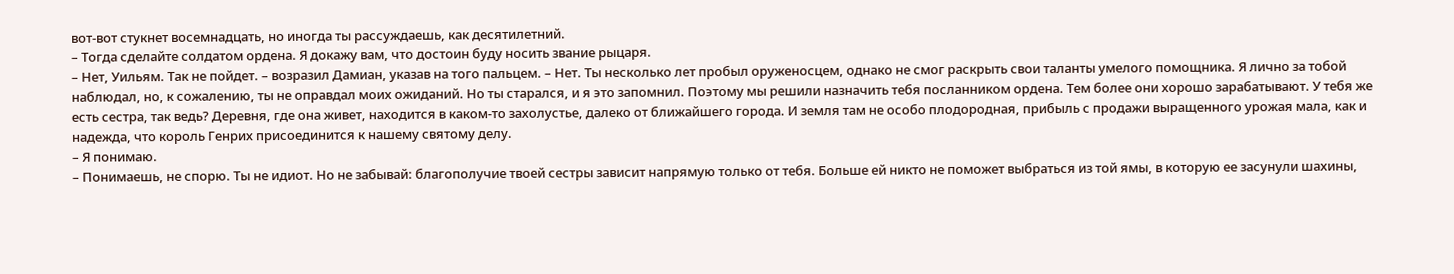вот-вот стукнет восемнадцать, но иногда ты рассуждаешь, как десятилетний.
– Тогда сделайте солдатом ордена. Я докажу вам, что достоин буду носить звание рыцаря.
– Нет, Уильям. Так не пойдет. – возразил Дамиан, указав на того пальцем. – Нет. Ты несколько лет пробыл оруженосцем, однако не смог раскрыть свои таланты умелого помощника. Я лично за тобой наблюдал, но, к сожалению, ты не оправдал моих ожиданий. Но ты старался, и я это запомнил. Поэтому мы решили назначить тебя посланником ордена. Тем более они хорошо зарабатывают. У тебя же есть сестра, так ведь? Деревня, где она живет, находится в каком-то захолустье, далеко от ближайшего города. И земля там не особо плодородная, прибыль с продажи выращенного урожая мала, как и надежда, что король Генрих присоединится к нашему святому делу.
– Я понимаю.
– Понимаешь, не спорю. Ты не идиот. Но не забывай: благополучие твоей сестры зависит напрямую только от тебя. Больше ей никто не поможет выбраться из той ямы, в которую ее засунули шахины,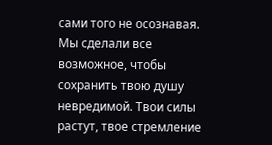сами того не осознавая. Мы сделали все возможное, чтобы сохранить твою душу невредимой. Твои силы растут, твое стремление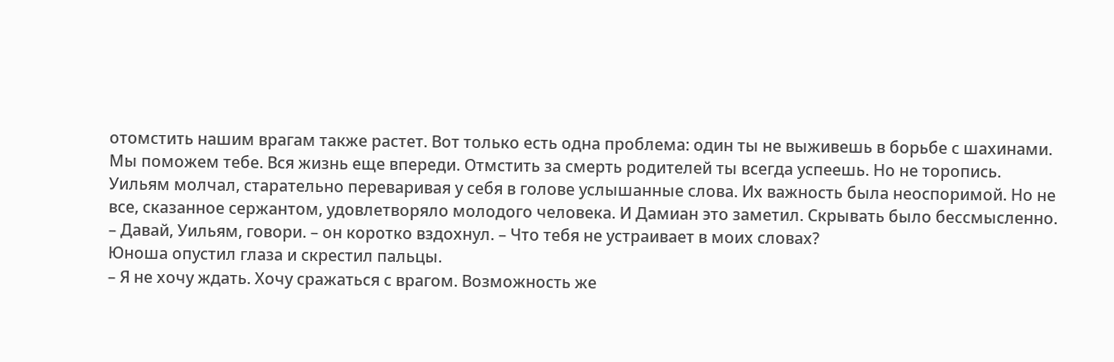отомстить нашим врагам также растет. Вот только есть одна проблема: один ты не выживешь в борьбе с шахинами. Мы поможем тебе. Вся жизнь еще впереди. Отмстить за смерть родителей ты всегда успеешь. Но не торопись.
Уильям молчал, старательно переваривая у себя в голове услышанные слова. Их важность была неоспоримой. Но не все, сказанное сержантом, удовлетворяло молодого человека. И Дамиан это заметил. Скрывать было бессмысленно.
– Давай, Уильям, говори. – он коротко вздохнул. – Что тебя не устраивает в моих словах?
Юноша опустил глаза и скрестил пальцы.
– Я не хочу ждать. Хочу сражаться с врагом. Возможность же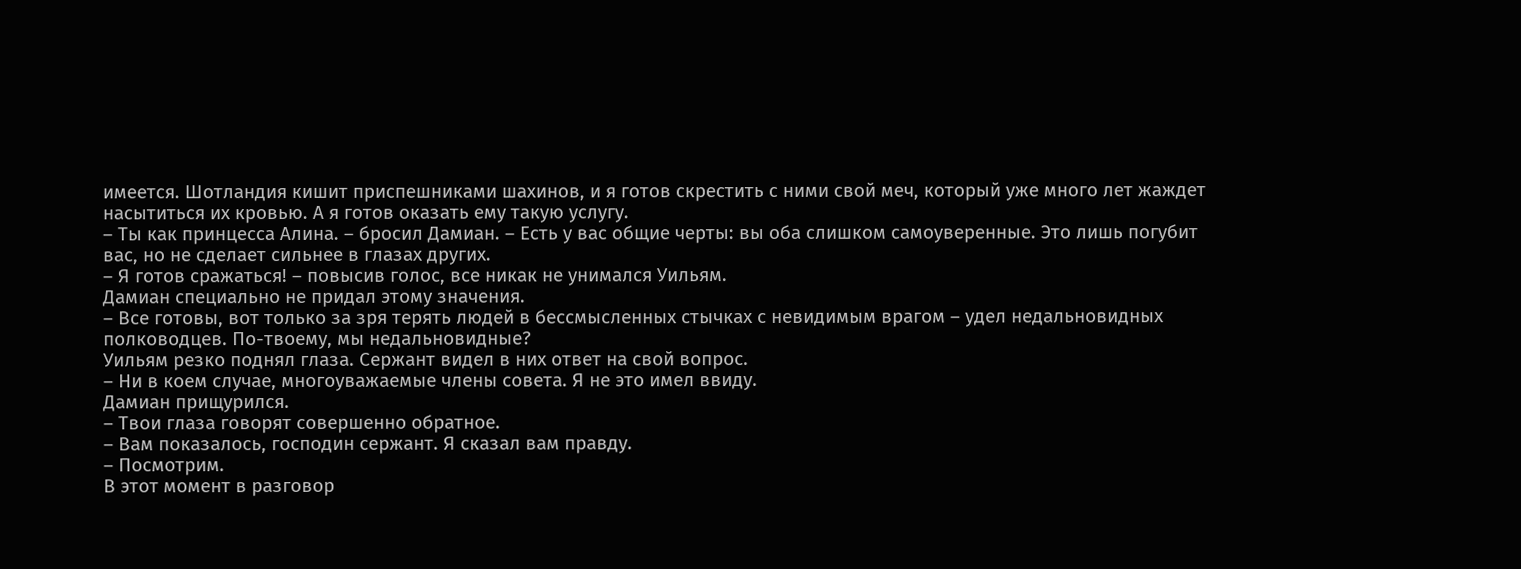имеется. Шотландия кишит приспешниками шахинов, и я готов скрестить с ними свой меч, который уже много лет жаждет насытиться их кровью. А я готов оказать ему такую услугу.
– Ты как принцесса Алина. – бросил Дамиан. – Есть у вас общие черты: вы оба слишком самоуверенные. Это лишь погубит вас, но не сделает сильнее в глазах других.
– Я готов сражаться! – повысив голос, все никак не унимался Уильям.
Дамиан специально не придал этому значения.
– Все готовы, вот только за зря терять людей в бессмысленных стычках с невидимым врагом – удел недальновидных полководцев. По-твоему, мы недальновидные?
Уильям резко поднял глаза. Сержант видел в них ответ на свой вопрос.
– Ни в коем случае, многоуважаемые члены совета. Я не это имел ввиду.
Дамиан прищурился.
– Твои глаза говорят совершенно обратное.
– Вам показалось, господин сержант. Я сказал вам правду.
– Посмотрим.
В этот момент в разговор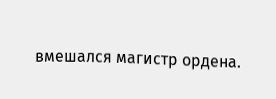вмешался магистр ордена.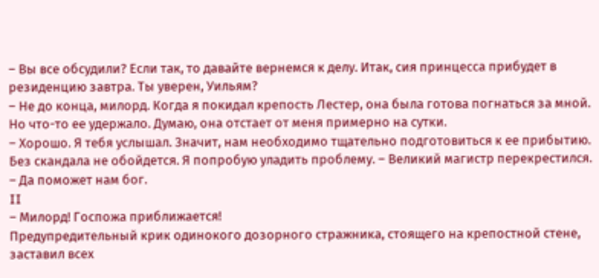– Вы все обсудили? Если так, то давайте вернемся к делу. Итак, сия принцесса прибудет в резиденцию завтра. Ты уверен, Уильям?
– Не до конца, милорд. Когда я покидал крепость Лестер, она была готова погнаться за мной. Но что-то ее удержало. Думаю, она отстает от меня примерно на сутки.
– Хорошо. Я тебя услышал. Значит, нам необходимо тщательно подготовиться к ее прибытию. Без скандала не обойдется. Я попробую уладить проблему. – Великий магистр перекрестился. – Да поможет нам бог.
II
– Милорд! Госпожа приближается!
Предупредительный крик одинокого дозорного стражника, стоящего на крепостной стене, заставил всех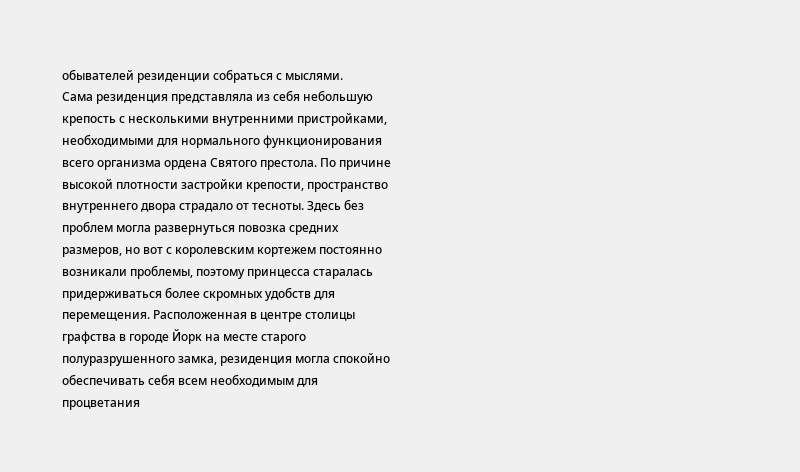обывателей резиденции собраться с мыслями.
Сама резиденция представляла из себя небольшую крепость с несколькими внутренними пристройками, необходимыми для нормального функционирования всего организма ордена Святого престола. По причине высокой плотности застройки крепости, пространство внутреннего двора страдало от тесноты. Здесь без проблем могла развернуться повозка средних размеров, но вот с королевским кортежем постоянно возникали проблемы, поэтому принцесса старалась придерживаться более скромных удобств для перемещения. Расположенная в центре столицы графства в городе Йорк на месте старого полуразрушенного замка, резиденция могла спокойно обеспечивать себя всем необходимым для процветания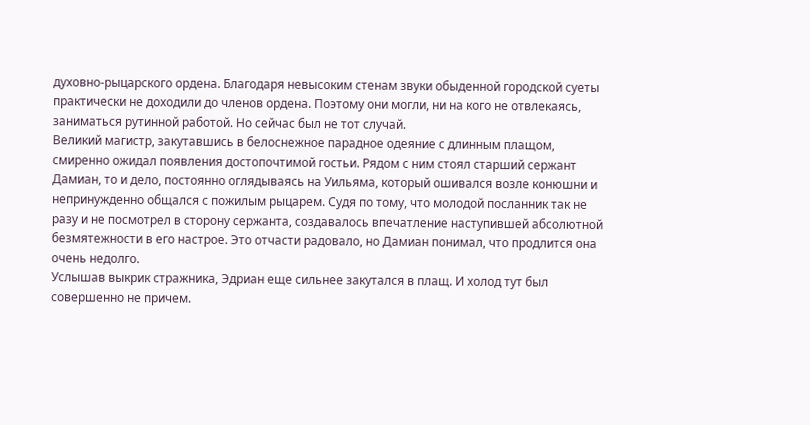духовно-рыцарского ордена. Благодаря невысоким стенам звуки обыденной городской суеты практически не доходили до членов ордена. Поэтому они могли, ни на кого не отвлекаясь, заниматься рутинной работой. Но сейчас был не тот случай.
Великий магистр, закутавшись в белоснежное парадное одеяние с длинным плащом, смиренно ожидал появления достопочтимой гостьи. Рядом с ним стоял старший сержант Дамиан, то и дело, постоянно оглядываясь на Уильяма, который ошивался возле конюшни и непринужденно общался с пожилым рыцарем. Судя по тому, что молодой посланник так не разу и не посмотрел в сторону сержанта, создавалось впечатление наступившей абсолютной безмятежности в его настрое. Это отчасти радовало, но Дамиан понимал, что продлится она очень недолго.
Услышав выкрик стражника, Эдриан еще сильнее закутался в плащ. И холод тут был совершенно не причем.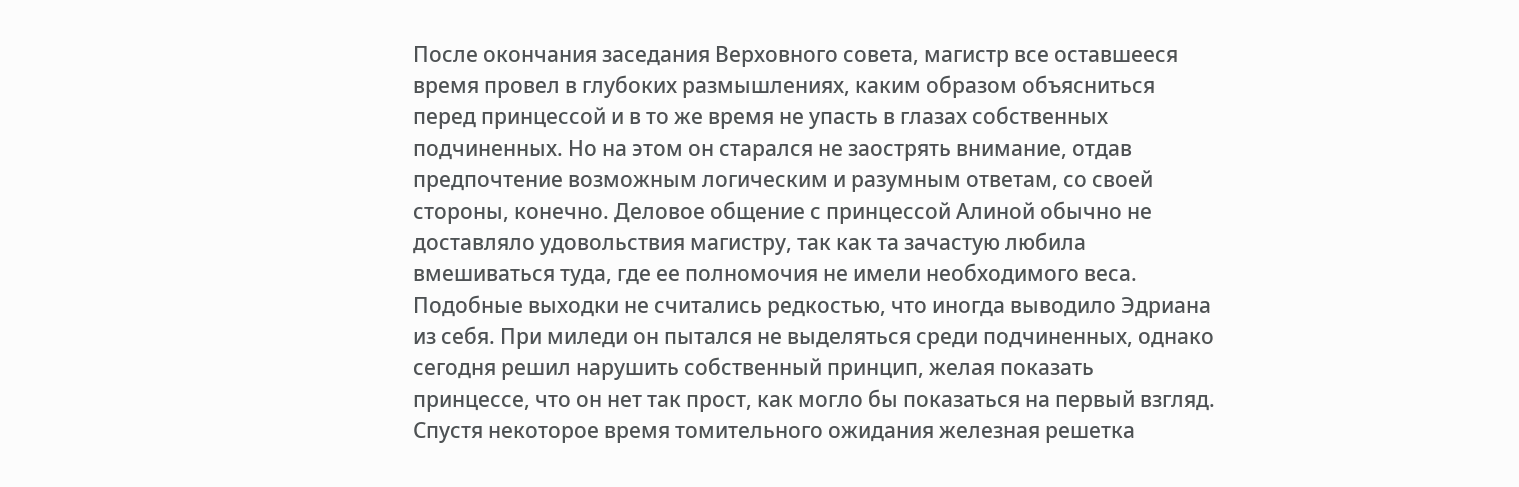После окончания заседания Верховного совета, магистр все оставшееся время провел в глубоких размышлениях, каким образом объясниться перед принцессой и в то же время не упасть в глазах собственных подчиненных. Но на этом он старался не заострять внимание, отдав предпочтение возможным логическим и разумным ответам, со своей стороны, конечно. Деловое общение с принцессой Алиной обычно не доставляло удовольствия магистру, так как та зачастую любила вмешиваться туда, где ее полномочия не имели необходимого веса. Подобные выходки не считались редкостью, что иногда выводило Эдриана из себя. При миледи он пытался не выделяться среди подчиненных, однако сегодня решил нарушить собственный принцип, желая показать принцессе, что он нет так прост, как могло бы показаться на первый взгляд.
Спустя некоторое время томительного ожидания железная решетка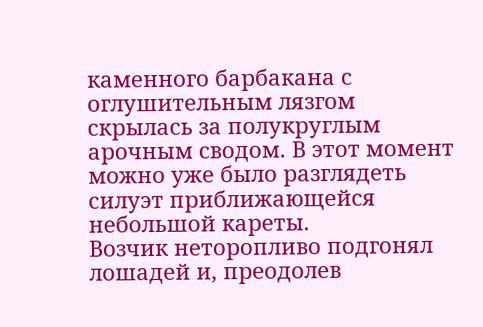каменного барбакана с оглушительным лязгом скрылась за полукруглым арочным сводом. В этот момент можно уже было разглядеть силуэт приближающейся небольшой кареты.
Возчик неторопливо подгонял лошадей и, преодолев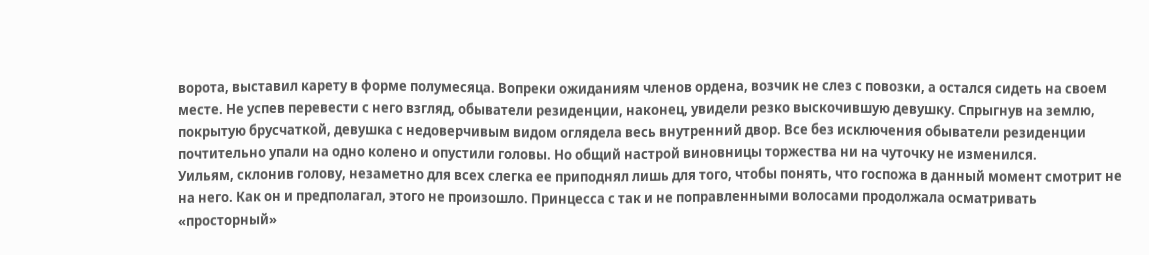ворота, выставил карету в форме полумесяца. Вопреки ожиданиям членов ордена, возчик не слез с повозки, а остался сидеть на своем месте. Не успев перевести с него взгляд, обыватели резиденции, наконец, увидели резко выскочившую девушку. Спрыгнув на землю, покрытую брусчаткой, девушка с недоверчивым видом оглядела весь внутренний двор. Все без исключения обыватели резиденции почтительно упали на одно колено и опустили головы. Но общий настрой виновницы торжества ни на чуточку не изменился.
Уильям, склонив голову, незаметно для всех слегка ее приподнял лишь для того, чтобы понять, что госпожа в данный момент смотрит не на него. Как он и предполагал, этого не произошло. Принцесса с так и не поправленными волосами продолжала осматривать «просторный»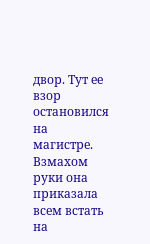двор. Тут ее взор остановился на магистре. Взмахом руки она приказала всем встать на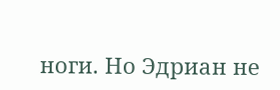ноги. Но Эдриан не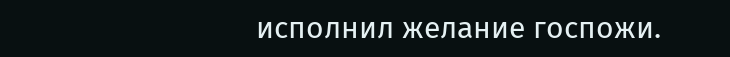исполнил желание госпожи.